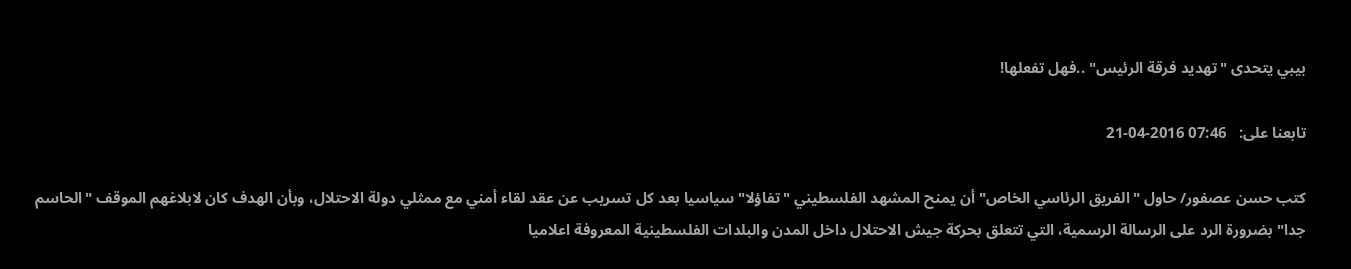بيبي يتحدى "تهديد فرقة الرئيس" ..فهل تفعلها!

تابعنا على:   07:46 2016-04-21

كتب حسن عصفور/ حاول "الفريق الرئاسي الخاص" أن يمنح المشهد الفلسطيني "تفاؤلا" سياسيا بعد كل تسريب عن عقد لقاء أمني مع ممثلي دولة الاحتلال، وبأن الهدف كان لابلاغهم الموقف "الحاسم جدا" بضرورة الرد على الرسالة الرسمية، التي تتعلق بحركة جيش الاحتلال داخل المدن والبلدات الفلسطينية المعروفة اعلاميا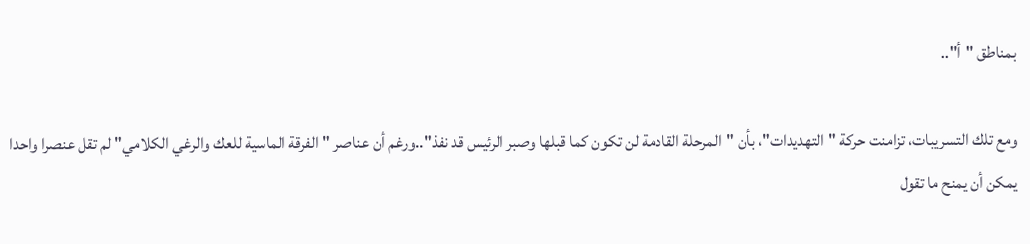بمناطق "أ"..

ومع تلك التسريبات، تزامنت حركة "التهديدات"، بأن "المرحلة القادمة لن تكون كما قبلها وصبر الرئيس قد نفذ"..ورغم أن عناصر "الفرقة الماسية للعك والرغي الكلامي" لم تقل عنصرا واحدا يمكن أن يمنح ما تقول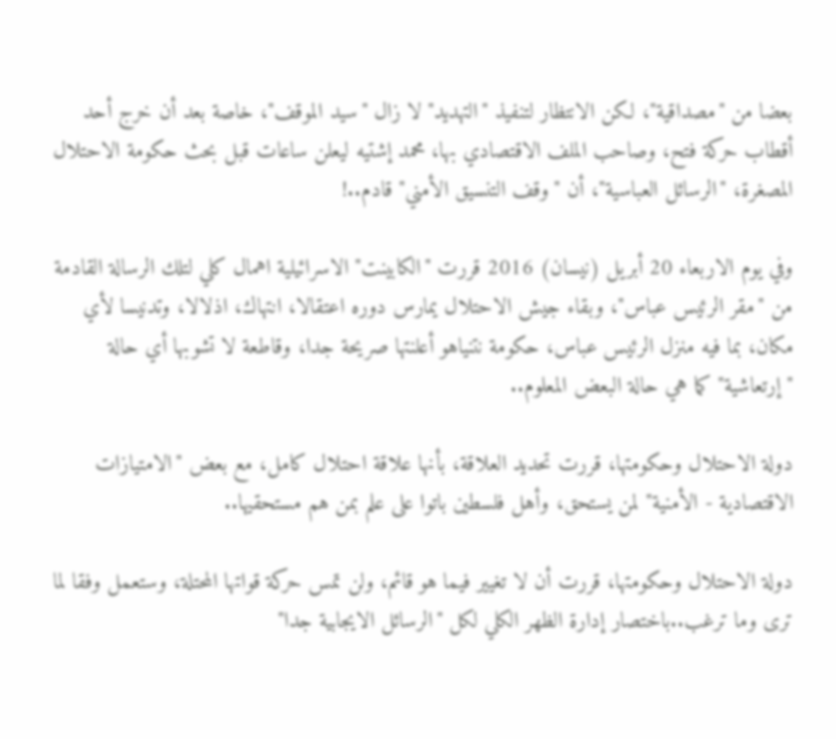بعضا من "مصداقية"، لكن الانتظار لتنفيذ "التهديد" لا زال "سيد الموقف"، خاصة بعد أن خرج أحد أقطاب حركة فتح، وصاحب الملف الاقتصادي بها، محمد إشتيه ليعلن ساعات قبل بحث حكومة الاحتلال المصغرة، "الرسائل العباسية"، أن "وقف التنسيق الأمني" قادم..!

وفي يوم الاربعاء 20 أبريل (نيسان) 2016 قررت "الكابينت" الاسرائيلية اهمال كلي لتلك الرسالة القادمة من "مقر الرئيس عباس"، وبقاء جيش الاحتلال يمارس دوره اعتقالا، انتهاك، اذلالا، وتدنيسا لأي مكان، بما فيه منزل الرئيس عباس، حكومة نتنياهو أعلنتها صريحة جدا، وقاطعة لا تشوبها أي حالة "إرتعاشية" كما هي حالة البعض المعلوم..

دولة الاحتلال وحكومتها، قررت تحديد العلاقة، بأنها علاقة احتلال كامل، مع بعض "الامتيازات الاقتصادية - الأمنية" لمن يستحق، وأهل فلسطين باتوا على علم بمن هم مستحقيها..

دولة الاحتلال وحكومتها، قررت أن لا تغيير فيما هو قائم، ولن تمس حركة قواتها المحتلة، وستعمل وفقا لما ترى وما ترغب..باختصار إدارة الظهر الكلي لكل "الرسائل الايجابية جدا"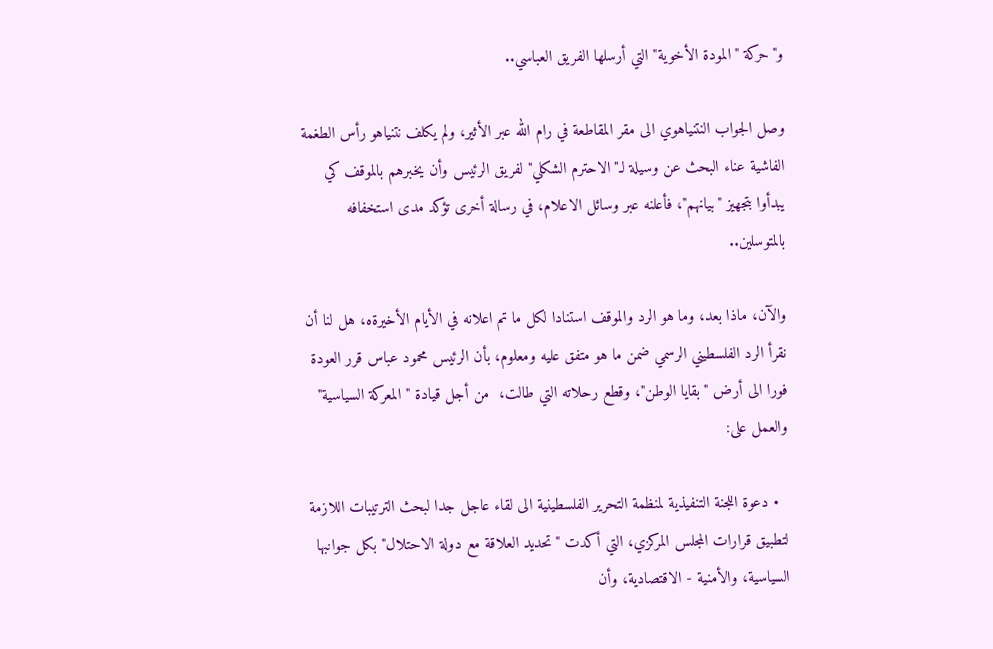و"حركة "المودة الأخوية" التي أرسلها الفريق العباسي..

وصل الجواب النتنياهوي الى مقر المقاطعة في رام الله عبر الأثير، ولم يكلف نتنياهو رأس الطغمة الفاشية عناء البحث عن وسيلة لـ"الاحترم الشكلي" لفريق الرئيس وأن يخبرهم بالموقف كي يبدأوا بتجهيز "بيانهم"، فأعلنه عبر وسائل الاعلام، في رسالة أخرى تؤكد مدى استخفافه بالمتوسلين..

والآن، ماذا بعد، وما هو الرد والموقف استنادا لكل ما تم اعلانه في الأيام الأخيرةه، هل لنا أن نقرأ الرد الفلسطيني الرسمي ضمن ما هو متفق عليه ومعلوم، بأن الرئيس محمود عباس قرر العودة فورا الى أرض "بقايا الوطن"، وقطع رحلاته التي طالت،  من أجل قيادة "المعركة السياسية" والعمل على:

  • دعوة اللجنة التنفيذية لمنظمة التحرير الفلسطينية الى لقاء عاجل جدا لبحث الترتيبات اللازمة لتطبيق قرارات المجلس المركزي، التي أكدت "تحديد العلاقة مع دولة الاحتلال" بكل جوانبها السياسية، والأمنية - الاقتصادية، وأن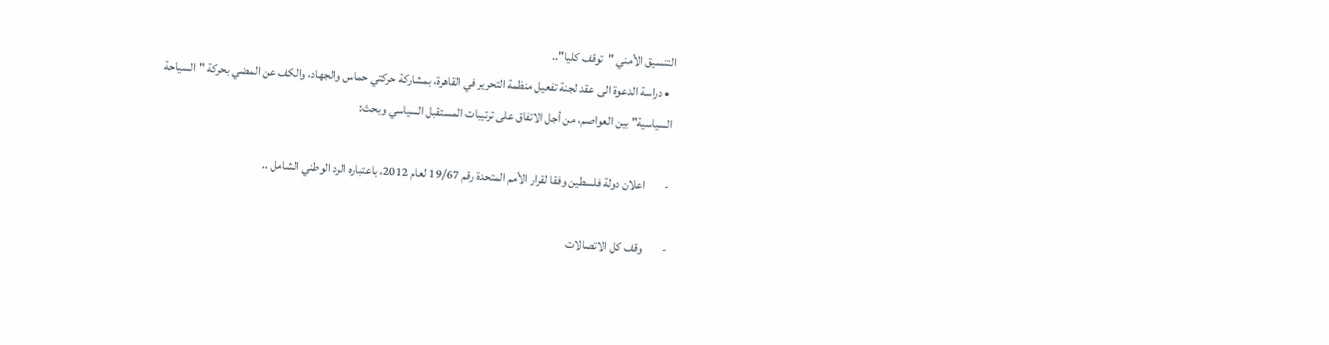التنسيق الأمني "توقف كليا"..
  • دراسة الدعوة الى عقد لجنة تفعيل منظمة التحرير في القاهرة، بمشاركة حركتي حماس والجهاد، والكف عن المضي بحركة "السياحة السياسية" بين العواصم، من أجل الاتفاق على ترتيبات المستقبل السياسي وبحث:

-        اعلان دولة فلسطين وفقا لقرار الأمم المتحدة رقم 19/67 لعام 2012، باعتباره الرد الوطني الشامل ..

-        وقف كل الاتصالات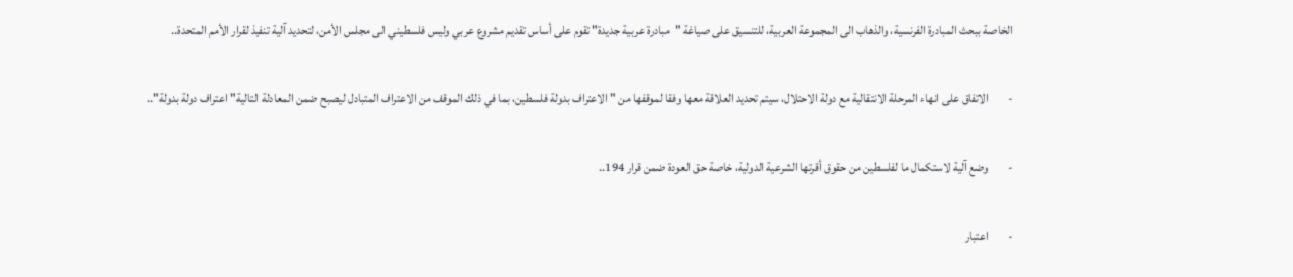الخاصة ببحث المبادرة الفرنسية، والذهاب الى المجموعة العربية، للتنسيق على صياغة "مبادرة عربية جديدة" تقوم على أساس تقديم مشروع عربي وليس فلسطيني الى مجلس الأمن، لتحديد آلية تنفيذ لقرار الأمم المتحدة..

-        الاتفاق على انهاء المرحلة الانتقالية مع دولة الاحتلال، سيتم تحديد العلاقة معها وفقا لموقفها من "الاعتراف بدولة فلسطين، بما في ذلك الموقف من الاعتراف المتبادل ليصبح ضمن المعادلة التالية" اعتراف دولة بدولة"..

-        وضع آلية لاستكمال ما لفلسطين من حقوق أقرتها الشرعية الدولية، خاصة حق العودة ضمن قرار 194..

-        اعتبار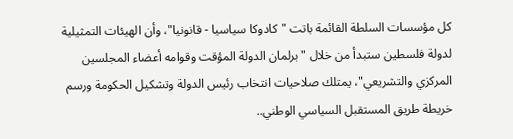كل مؤسسات السلطة القائمة باتت "كادوكا سياسيا - قانونيا"، وأن الهيئات التمثيلية لدولة فلسطين ستبدأ من خلال "برلمان الدولة المؤقت وقوامه أعضاء المجلسين المركزي والتشريعي"، يمتلك صلاحيات انتخاب رئيس الدولة وتشكيل الحكومة ورسم خريطة طريق المستقبل السياسي الوطني..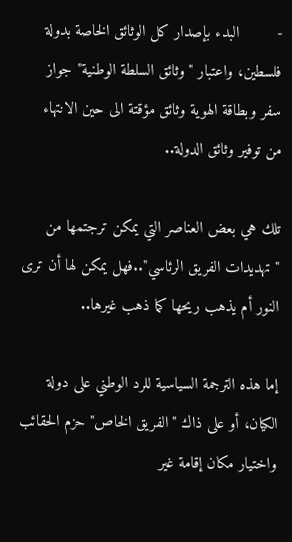-        البدء بإصدار كل الوثائق الخاصة بدولة فلسطين، واعتبار "وثائق السلطة الوطنية" جواز سفر وبطاقة الهوية وثائق مؤقتة الى حين الانتهاء من توفير وثائق الدولة..

تلك هي بعض العناصر التي يمكن ترجتمها من "تهديدات الفريق الرئاسي"..فهل يمكن لها أن ترى النور أم يذهب ريحها كما ذهب غيرها..

إما هذه الترجمة السياسية للرد الوطني على دولة الكيان، أو على ذاك "الفريق الخاص" حزم الحقائب واختيار مكان إقامة غير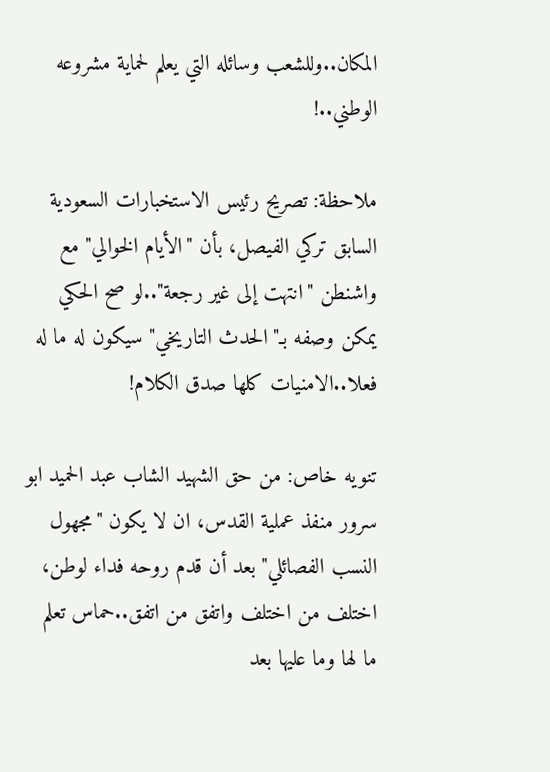المكان..وللشعب وسائله التي يعلم لحماية مشروعه الوطني..!

ملاحظة: تصريح رئيس الاستخبارات السعودية السابق تركي الفيصل، بأن "الأيام الخوالي" مع واشنطن "انتهت إلى غير رجعة"..لو صح الحكي يمكن وصفه بـ"الحدث التاريخي" سيكون له ما له فعلا..الامنيات كلها صدق الكلام!

تنويه خاص: من حق الشهيد الشاب عبد الحميد ابو سرور منفذ عملية القدس، ان لا يكون "مجهول النسب الفصائلي" بعد أن قدم روحه فداء لوطن، اختلف من اختلف واتفق من اتفق..حماس تعلم ما لها وما عليها بعد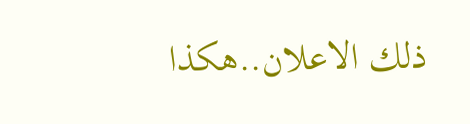ذلك الاعلان..هكذا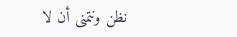نظن ونتمنى أن لا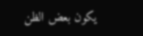يكون بعض الظن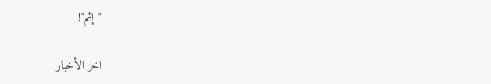"إثم"!

اخر الأخبار